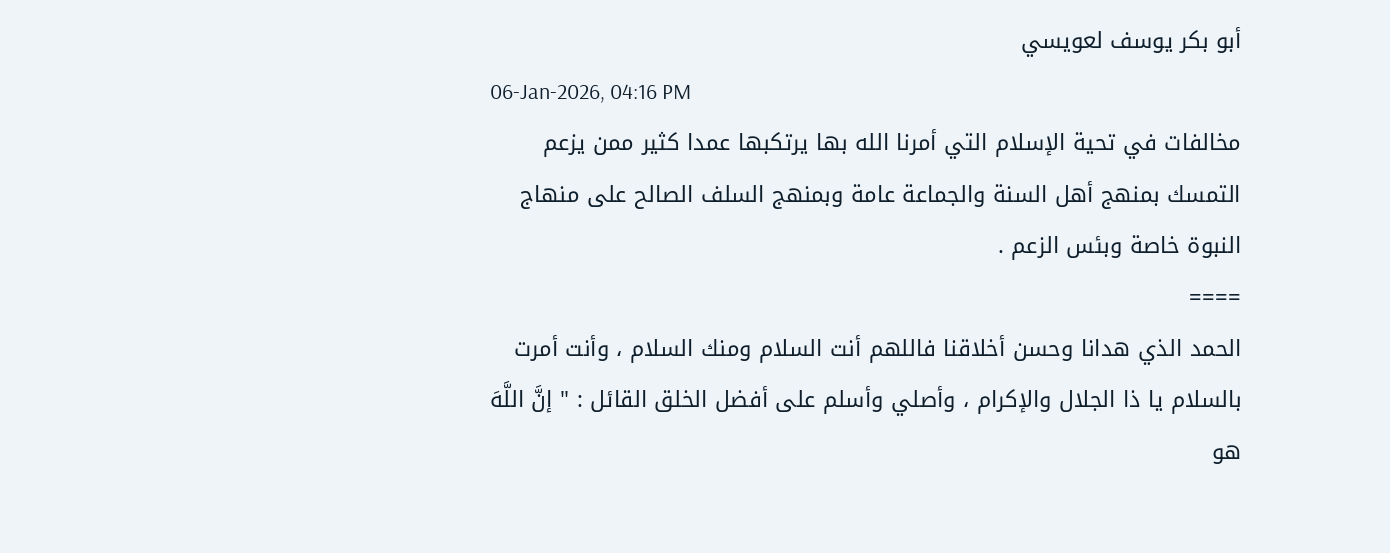أبو بكر يوسف لعويسي
06-Jan-2026, 04:16 PM
مخالفات في تحية الإسلام التي أمرنا الله بها يرتكبها عمدا كثير ممن يزعم التمسك بمنهج أهل السنة والجماعة عامة وبمنهج السلف الصالح على منهاج النبوة خاصة وبئس الزعم .
====
الحمد الذي هدانا وحسن أخلاقنا فاللهم أنت السلام ومنك السلام ، وأنت أمرت بالسلام يا ذا الجلال والإكرام ، وأصلي وأسلم على أفضل الخلق القائل : " إنَّ اللَّهَ هو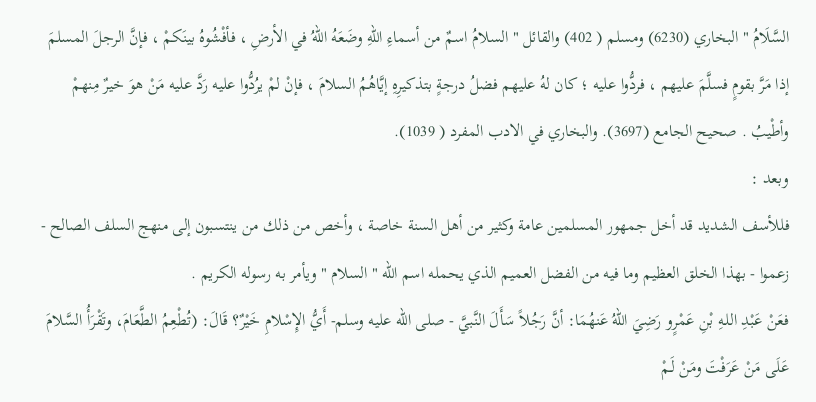السَّلَامُ " البخاري (6230) ومسلم ( 402) والقائل " السلامُ اسمٌ من أسماءِ اللهِ وضَعَهُ اللهُ في الأرضِ ، فأفْشُوهُ بينَكمْ ، فإنَّ الرجلَ المسلمَ إذا مَرَّ بقومٍ فسلَّمَ عليهم ، فردُّوا عليه ؛ كان لهُ عليهم فضلُ درجةٍ بتذكيرِهِ إيَّاهُمُ السلامَ ، فإنْ لمْ يرُدُّوا عليه رَدَّ عليه مَنْ هوَ خيرٌ مِنهمْ وأطْيبُ . صحيح الجامع (3697). والبخاري في الادب المفرد ( 1039).
وبعد :
فللأسف الشديد قد أخل جمهور المسلمين عامة وكثير من أهل السنة خاصة ، وأخص من ذلك من ينتسبون إلى منهج السلف الصالح - زعموا - بهذا الخلق العظيم وما فيه من الفضل العميم الذي يحمله اسم الله " السلام " ويأمر به رسوله الكريم .
فعَنْ عَبْدِ اللـهِ بْنِ عَمْرٍو رَضِيَ اللهُ عَنهُمَا: أنَّ رَجُلاً سَأَلَ النَّبيَّ - صلى الله عليه وسلم- أَيُّ الإِسْلامِ خَيْرٌ؟ قَالَ: (تُطْعِمُ الطَّعَامَ، وتَقْرَأُ السَّلامَ عَلَى مَنْ عَرَفْتَ ومَنْ لَـمْ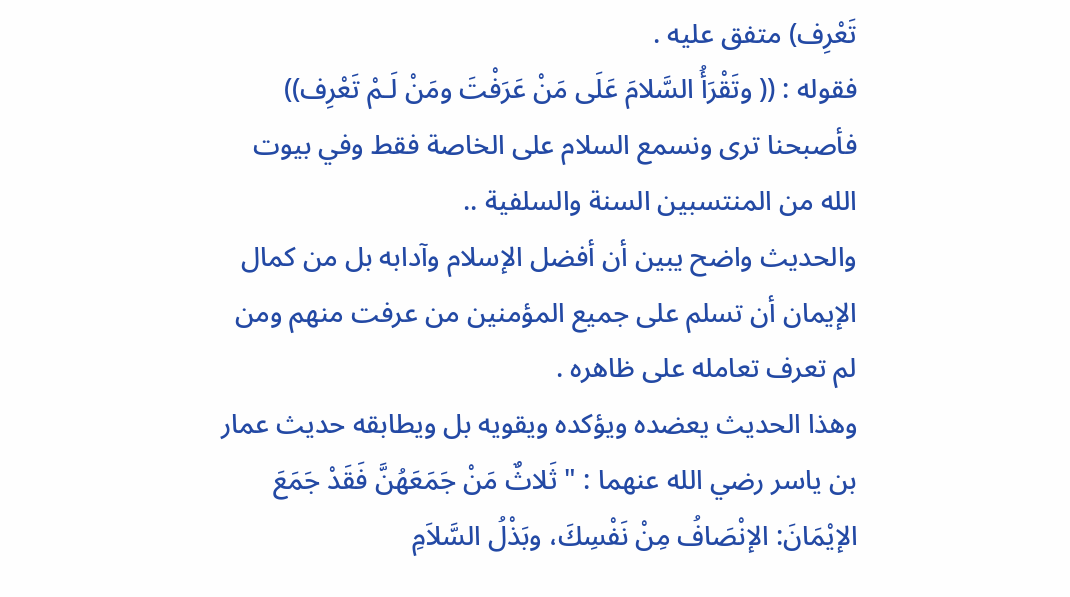تَعْرِف) متفق عليه .
فقوله : (( وتَقْرَأُ السَّلامَ عَلَى مَنْ عَرَفْتَ ومَنْ لَـمْ تَعْرِف)) فأصبحنا ترى ونسمع السلام على الخاصة فقط وفي بيوت الله من المنتسبين السنة والسلفية ..
والحديث واضح يبين أن أفضل الإسلام وآدابه بل من كمال الإيمان أن تسلم على جميع المؤمنين من عرفت منهم ومن لم تعرف تعامله على ظاهره .
وهذا الحديث يعضده ويؤكده ويقويه بل ويطابقه حديث عمار بن ياسر رضي الله عنهما : " ثَلاثٌ مَنْ جَمَعَهُنَّ فَقَدْ جَمَعَ الإيْمَانَ: الإنْصَافُ مِنْ نَفْسِكَ، وبَذْلُ السَّلاَمِ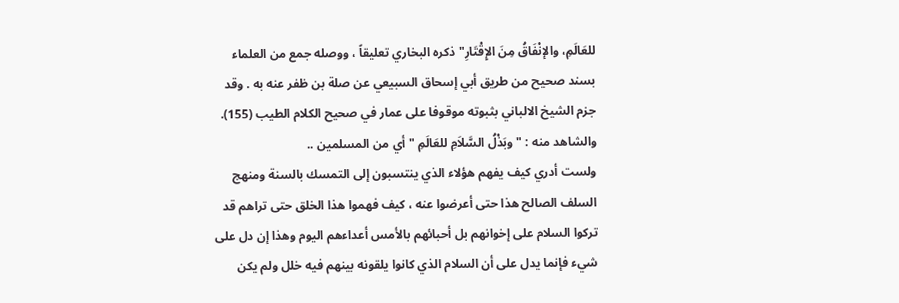للعَالَمِ، والإنْفَاقُ مِنَ الإِقْتَارِ" ذكره البخاري تعليقاً ، ووصله جمع من العلماء بسند صحيح من طريق أبي إسحاق السبيعي عن صلة بن ظفر عنه به . وقد جزم الشيخ الالباني بثبوته موقوفا على عمار في صحيح الكلام الطيب (155).
والشاهد منه : " وبَذْلُ السَّلاَمِ للعَالَمِ " أي من المسلمين ..
ولست أدري كيف يفهم هؤلاء الذي ينتسبون إلى التمسك بالسنة ومنهج السلف الصالح هذا حتى أعرضوا عنه ، كيف فهموا هذا الخلق حتى تراهم قد تركوا السلام على إخوانهم بل أحبائهم بالأمس أعداءهم اليوم وهذا إن دل على شيء فإنما يدل على أن السلام الذي كانوا يلقونه بينهم فيه خلل ولم يكن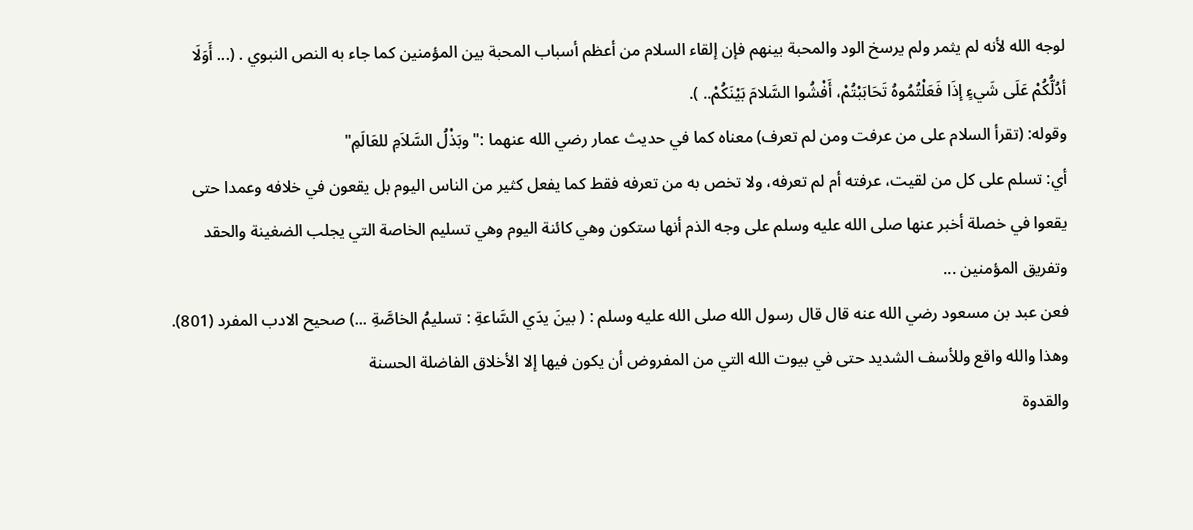لوجه الله لأنه لم يثمر ولم يرسخ الود والمحبة بينهم فإن إلقاء السلام من أعظم أسباب المحبة بين المؤمنين كما جاء به النص النبوي . (... أَوَلَا أدُلُّكُمْ عَلَى شَيءٍ إذَا فَعَلْتُمُوهُ تَحَابَبْتُمْ، أَفْشُوا السَّلامَ بَيْنَكُمْ.. ).
وقوله: (تقرأ السلام على من عرفت ومن لم تعرف) معناه كما في حديث عمار رضي الله عنهما :"وبَذْلُ السَّلاَمِ للعَالَمِ"
أي: تسلم على كل من لقيت، عرفته أم لم تعرفه، ولا تخص به من تعرفه فقط كما يفعل كثير من الناس اليوم بل يقعون في خلافه وعمدا حتى يقعوا في خصلة أخبر عنها صلى الله عليه وسلم على وجه الذم أنها ستكون وهي كائنة اليوم وهي تسليم الخاصة التي يجلب الضغينة والحقد وتفريق المؤمنين ...
فعن عبد بن مسعود رضي الله عنه قال قال رسول الله صلى الله عليه وسلم : ( بينَ يدَي السَّاعةِ : تسليمُ الخاصَّةِ ...) صحيح الادب المفرد (801).
وهذا والله واقع وللأسف الشديد حتى في بيوت الله التي من المفروض أن يكون فيها إلا الأخلاق الفاضلة الحسنة
والقدوة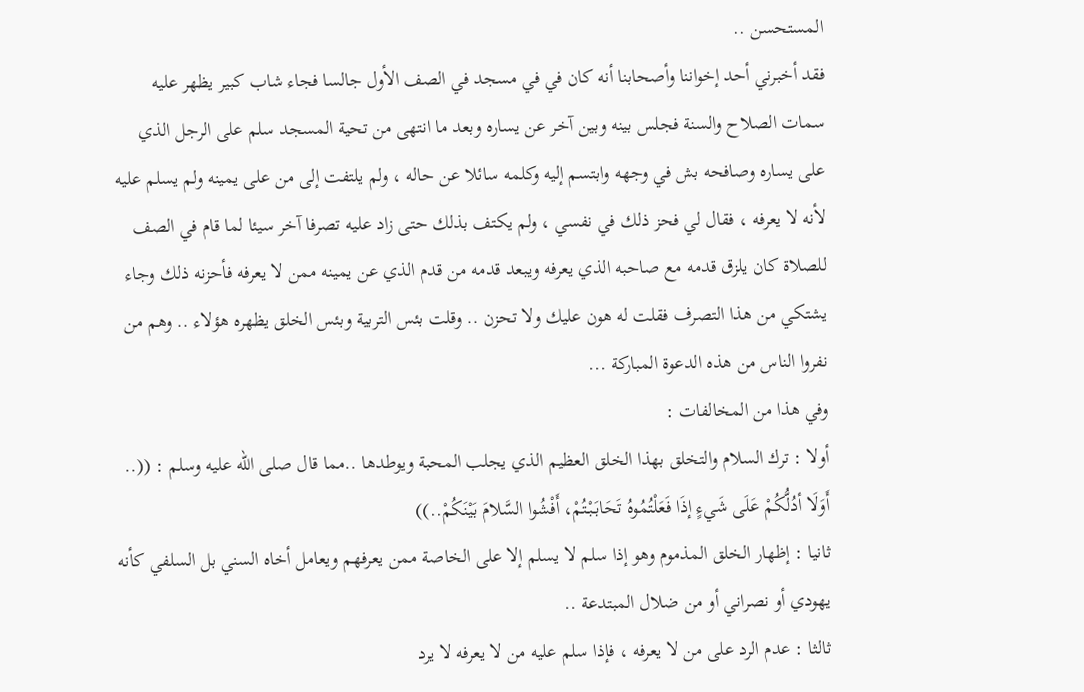المستحسن ..
فقد أخبرني أحد إخواننا وأصحابنا أنه كان في في مسجد في الصف الأول جالسا فجاء شاب كبير يظهر عليه سمات الصلاح والسنة فجلس بينه وبين آخر عن يساره وبعد ما انتهى من تحية المسجد سلم على الرجل الذي على يساره وصافحه بش في وجهه وابتسم إليه وكلمه سائلا عن حاله ، ولم يلتفت إلى من على يمينه ولم يسلم عليه لأنه لا يعرفه ، فقال لي فحز ذلك في نفسي ، ولم يكتف بذلك حتى زاد عليه تصرفا آخر سيئا لما قام في الصف للصلاة كان يلزق قدمه مع صاحبه الذي يعرفه ويبعد قدمه من قدم الذي عن يمينه ممن لا يعرفه فأحزنه ذلك وجاء يشتكي من هذا التصرف فقلت له هون عليك ولا تحزن .. وقلت بئس التربية وبئس الخلق يظهره هؤلاء .. وهم من نفروا الناس من هذه الدعوة المباركة ...
وفي هذا من المخالفات :
أولا : ترك السلام والتخلق بهذا الخلق العظيم الذي يجلب المحبة ويوطدها ..مما قال صلى الله عليه وسلم : ((.. أَوَلَا أدُلُّكُمْ عَلَى شَيءٍ إذَا فَعَلْتُمُوهُ تَحَابَبْتُمْ، أَفْشُوا السَّلامَ بَيْنَكُمْ..))
ثانيا : إظهار الخلق المذموم وهو إذا سلم لا يسلم إلا على الخاصة ممن يعرفهم ويعامل أخاه السني بل السلفي كأنه يهودي أو نصراني أو من ضلال المبتدعة ..
ثالثا : عدم الرد على من لا يعرفه ، فإذا سلم عليه من لا يعرفه لا يرد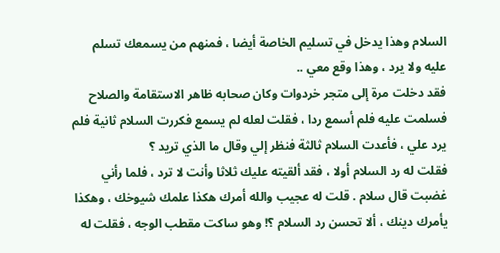السلام وهذا يدخل في تسليم الخاصة أيضا ، فمنهم من يسمعك تسلم عليه ولا يرد ، وهذا وقع معي ..
فقد دخلت مرة إلى متجر خردوات وكان صحابه ظاهر الاستقامة والصلاح فسلمت عليه فلم أسمع ردا ، فقلت لعله لم يسمع فكررت السلام ثانية فلم يرد علي ، فأعدت السلام ثالثة فنظر إلي وقال ما الذي تريد ؟
فقلت له رد السلام أولا ، فقد ألقيته عليك ثلاثا وأنت لا ترد ، فلما رأني غضبت قال سلام . قلت له عجيب والله أمرك هكذا علمك شيوخك ، وهكذا يأمرك دينك ، ألا تحسن رد السلام ؟! وهو ساكت مقطب الوجه ، فقلت له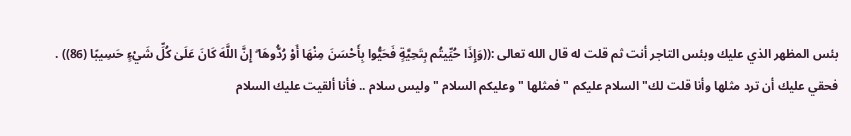بئس المظهر الذي عليك وبئس التاجر أنت ثم قلت له قال الله تعالى :((وَإِذَا حُيِّيتُم بِتَحِيَّةٍ فَحَيُّوا بِأَحْسَنَ مِنْهَا أَوْ رُدُّوهَا ۗ إِنَّ اللَّهَ كَانَ عَلَىٰ كُلِّ شَيْءٍ حَسِيبًا (86)) .
فحقي عليك أن ترد مثلها وأنا قلت لك" السلام عليكم " فمثلها " وعليكم السلام " وليس سلام .. فأنا ألقيت عليك السلام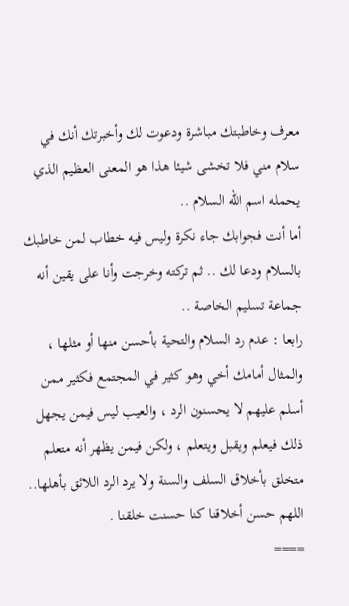معرف وخاطبتك مباشرة ودعوت لك وأخبرتك أنك في سلام مني فلا تخشى شيئا هذا هو المعنى العظيم الذي يحمله اسم الله السلام ..
أما أنت فجوابك جاء نكرة وليس فيه خطاب لمن خاطبك بالسلام ودعا لك .. ثم تركته وخرجت وأنا على يقين أنه جماعة تسليم الخاصة ..
رابعا : عدم رد السلام والتحية بأحسن منها أو مثلها ، والمثال أمامك أخي وهو كثير في المجتمع فكثير ممن أسلم عليهم لا يحسنون الرد ، والعيب ليس فيمن يجهل ذلك فيعلم ويقبل ويتعلم ، ولكن فيمن يظهر أنه متعلم متخلق بأخلاق السلف والسنة ولا يرد الرد اللائق بأهلها..
اللهم حسن أخلاقنا كنا حسنت خلقنا .
====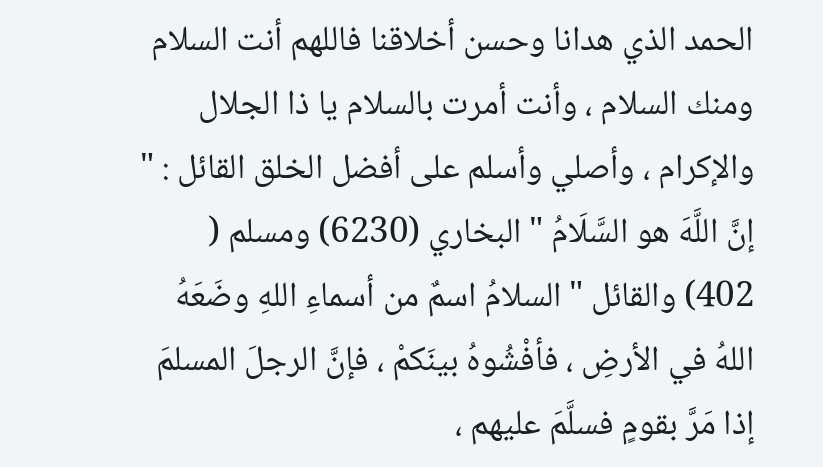الحمد الذي هدانا وحسن أخلاقنا فاللهم أنت السلام ومنك السلام ، وأنت أمرت بالسلام يا ذا الجلال والإكرام ، وأصلي وأسلم على أفضل الخلق القائل : " إنَّ اللَّهَ هو السَّلَامُ " البخاري (6230) ومسلم ( 402) والقائل " السلامُ اسمٌ من أسماءِ اللهِ وضَعَهُ اللهُ في الأرضِ ، فأفْشُوهُ بينَكمْ ، فإنَّ الرجلَ المسلمَ إذا مَرَّ بقومٍ فسلَّمَ عليهم ،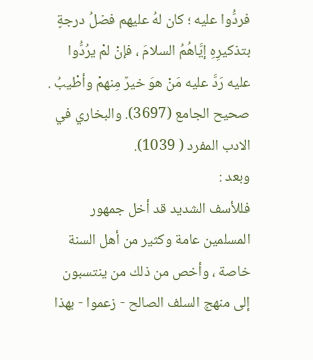فردُّوا عليه ؛ كان لهُ عليهم فضلُ درجةٍ بتذكيرِهِ إيَّاهُمُ السلامَ ، فإنْ لمْ يرُدُّوا عليه رَدَّ عليه مَنْ هوَ خيرٌ مِنهمْ وأطْيبُ . صحيح الجامع (3697). والبخاري في الادب المفرد ( 1039).
وبعد :
فللأسف الشديد قد أخل جمهور المسلمين عامة وكثير من أهل السنة خاصة ، وأخص من ذلك من ينتسبون إلى منهج السلف الصالح - زعموا - بهذا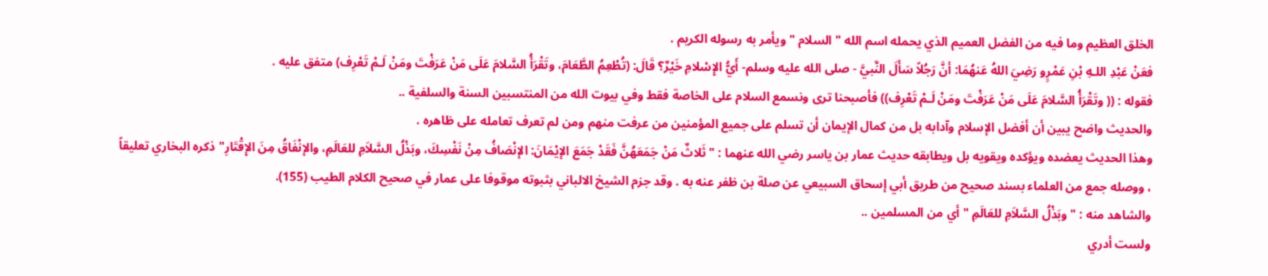الخلق العظيم وما فيه من الفضل العميم الذي يحمله اسم الله " السلام " ويأمر به رسوله الكريم .
فعَنْ عَبْدِ اللـهِ بْنِ عَمْرٍو رَضِيَ اللهُ عَنهُمَا: أنَّ رَجُلاً سَأَلَ النَّبيَّ - صلى الله عليه وسلم- أَيُّ الإِسْلامِ خَيْرٌ؟ قَالَ: (تُطْعِمُ الطَّعَامَ، وتَقْرَأُ السَّلامَ عَلَى مَنْ عَرَفْتَ ومَنْ لَـمْ تَعْرِف) متفق عليه .
فقوله : (( وتَقْرَأُ السَّلامَ عَلَى مَنْ عَرَفْتَ ومَنْ لَـمْ تَعْرِف)) فأصبحنا ترى ونسمع السلام على الخاصة فقط وفي بيوت الله من المنتسبين السنة والسلفية ..
والحديث واضح يبين أن أفضل الإسلام وآدابه بل من كمال الإيمان أن تسلم على جميع المؤمنين من عرفت منهم ومن لم تعرف تعامله على ظاهره .
وهذا الحديث يعضده ويؤكده ويقويه بل ويطابقه حديث عمار بن ياسر رضي الله عنهما : " ثَلاثٌ مَنْ جَمَعَهُنَّ فَقَدْ جَمَعَ الإيْمَانَ: الإنْصَافُ مِنْ نَفْسِكَ، وبَذْلُ السَّلاَمِ للعَالَمِ، والإنْفَاقُ مِنَ الإِقْتَارِ" ذكره البخاري تعليقاً ، ووصله جمع من العلماء بسند صحيح من طريق أبي إسحاق السبيعي عن صلة بن ظفر عنه به . وقد جزم الشيخ الالباني بثبوته موقوفا على عمار في صحيح الكلام الطيب (155).
والشاهد منه : " وبَذْلُ السَّلاَمِ للعَالَمِ " أي من المسلمين ..
ولست أدري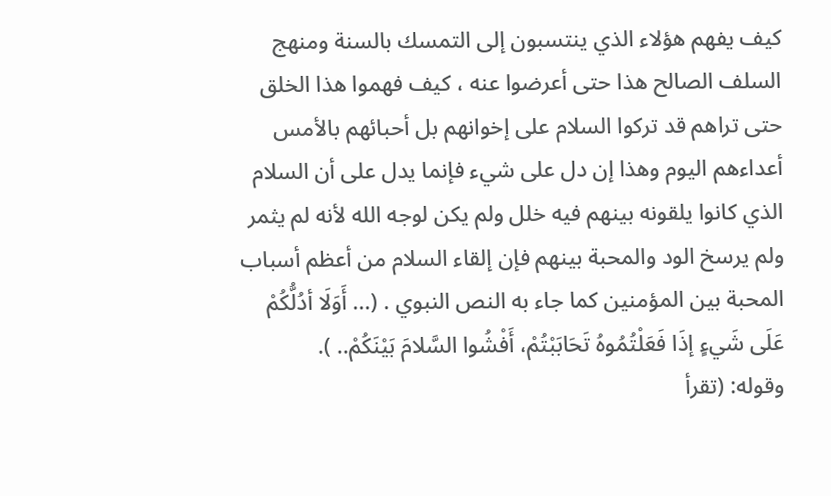كيف يفهم هؤلاء الذي ينتسبون إلى التمسك بالسنة ومنهج السلف الصالح هذا حتى أعرضوا عنه ، كيف فهموا هذا الخلق حتى تراهم قد تركوا السلام على إخوانهم بل أحبائهم بالأمس أعداءهم اليوم وهذا إن دل على شيء فإنما يدل على أن السلام الذي كانوا يلقونه بينهم فيه خلل ولم يكن لوجه الله لأنه لم يثمر ولم يرسخ الود والمحبة بينهم فإن إلقاء السلام من أعظم أسباب المحبة بين المؤمنين كما جاء به النص النبوي . (... أَوَلَا أدُلُّكُمْ عَلَى شَيءٍ إذَا فَعَلْتُمُوهُ تَحَابَبْتُمْ، أَفْشُوا السَّلامَ بَيْنَكُمْ.. ).
وقوله: (تقرأ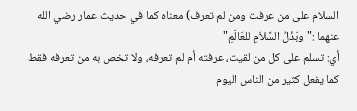السلام على من عرفت ومن لم تعرف) معناه كما في حديث عمار رضي الله عنهما :"وبَذْلُ السَّلاَمِ للعَالَمِ"
أي: تسلم على كل من لقيت، عرفته أم لم تعرفه، ولا تخص به من تعرفه فقط كما يفعل كثير من الناس اليوم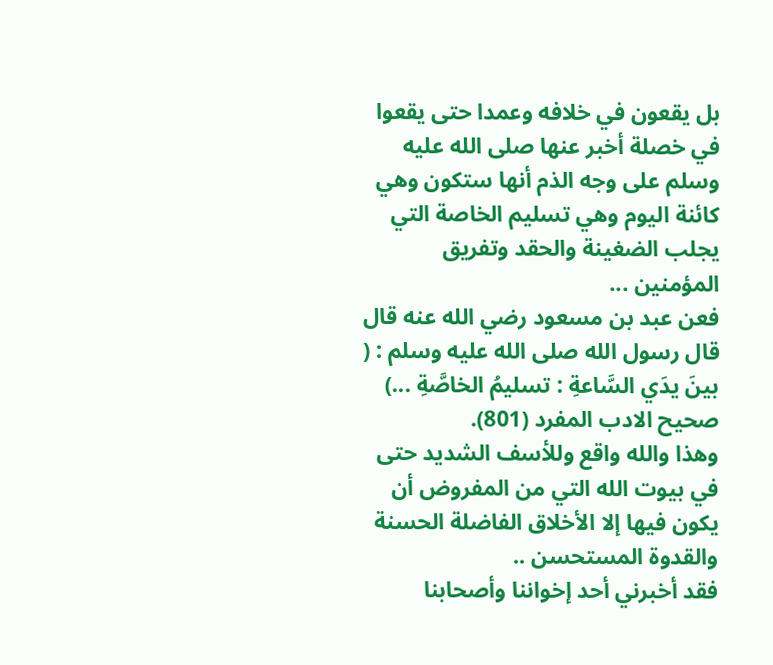بل يقعون في خلافه وعمدا حتى يقعوا في خصلة أخبر عنها صلى الله عليه وسلم على وجه الذم أنها ستكون وهي كائنة اليوم وهي تسليم الخاصة التي يجلب الضغينة والحقد وتفريق المؤمنين ...
فعن عبد بن مسعود رضي الله عنه قال قال رسول الله صلى الله عليه وسلم : ( بينَ يدَي السَّاعةِ : تسليمُ الخاصَّةِ ...) صحيح الادب المفرد (801).
وهذا والله واقع وللأسف الشديد حتى في بيوت الله التي من المفروض أن يكون فيها إلا الأخلاق الفاضلة الحسنة
والقدوة المستحسن ..
فقد أخبرني أحد إخواننا وأصحابنا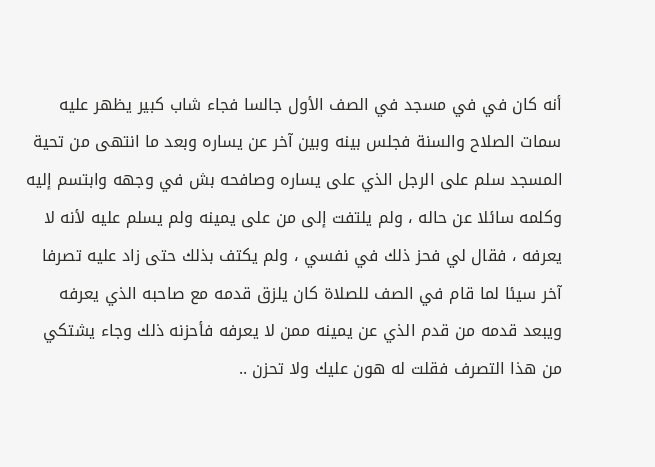أنه كان في في مسجد في الصف الأول جالسا فجاء شاب كبير يظهر عليه سمات الصلاح والسنة فجلس بينه وبين آخر عن يساره وبعد ما انتهى من تحية المسجد سلم على الرجل الذي على يساره وصافحه بش في وجهه وابتسم إليه وكلمه سائلا عن حاله ، ولم يلتفت إلى من على يمينه ولم يسلم عليه لأنه لا يعرفه ، فقال لي فحز ذلك في نفسي ، ولم يكتف بذلك حتى زاد عليه تصرفا آخر سيئا لما قام في الصف للصلاة كان يلزق قدمه مع صاحبه الذي يعرفه ويبعد قدمه من قدم الذي عن يمينه ممن لا يعرفه فأحزنه ذلك وجاء يشتكي من هذا التصرف فقلت له هون عليك ولا تحزن ..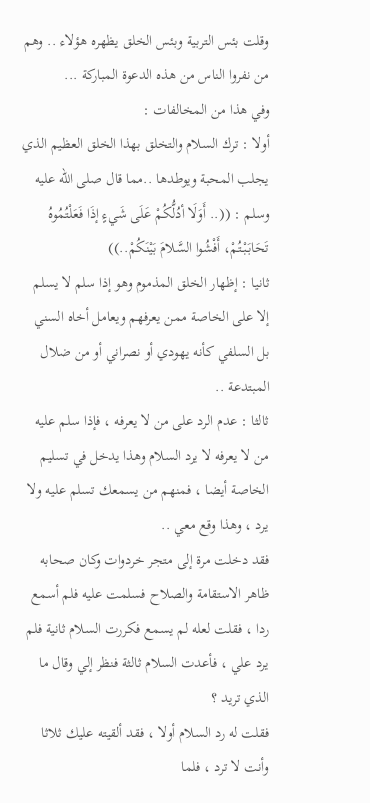وقلت بئس التربية وبئس الخلق يظهره هؤلاء .. وهم من نفروا الناس من هذه الدعوة المباركة ...
وفي هذا من المخالفات :
أولا : ترك السلام والتخلق بهذا الخلق العظيم الذي يجلب المحبة ويوطدها ..مما قال صلى الله عليه وسلم : ((.. أَوَلَا أدُلُّكُمْ عَلَى شَيءٍ إذَا فَعَلْتُمُوهُ تَحَابَبْتُمْ، أَفْشُوا السَّلامَ بَيْنَكُمْ..))
ثانيا : إظهار الخلق المذموم وهو إذا سلم لا يسلم إلا على الخاصة ممن يعرفهم ويعامل أخاه السني بل السلفي كأنه يهودي أو نصراني أو من ضلال المبتدعة ..
ثالثا : عدم الرد على من لا يعرفه ، فإذا سلم عليه من لا يعرفه لا يرد السلام وهذا يدخل في تسليم الخاصة أيضا ، فمنهم من يسمعك تسلم عليه ولا يرد ، وهذا وقع معي ..
فقد دخلت مرة إلى متجر خردوات وكان صحابه ظاهر الاستقامة والصلاح فسلمت عليه فلم أسمع ردا ، فقلت لعله لم يسمع فكررت السلام ثانية فلم يرد علي ، فأعدت السلام ثالثة فنظر إلي وقال ما الذي تريد ؟
فقلت له رد السلام أولا ، فقد ألقيته عليك ثلاثا وأنت لا ترد ، فلما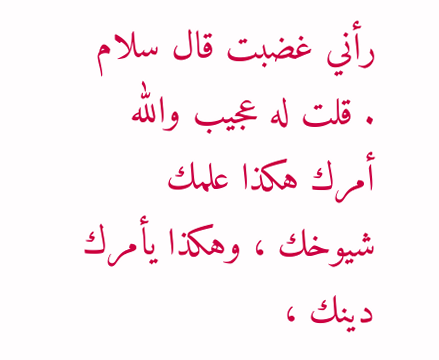رأني غضبت قال سلام . قلت له عجيب والله أمرك هكذا علمك شيوخك ، وهكذا يأمرك دينك ،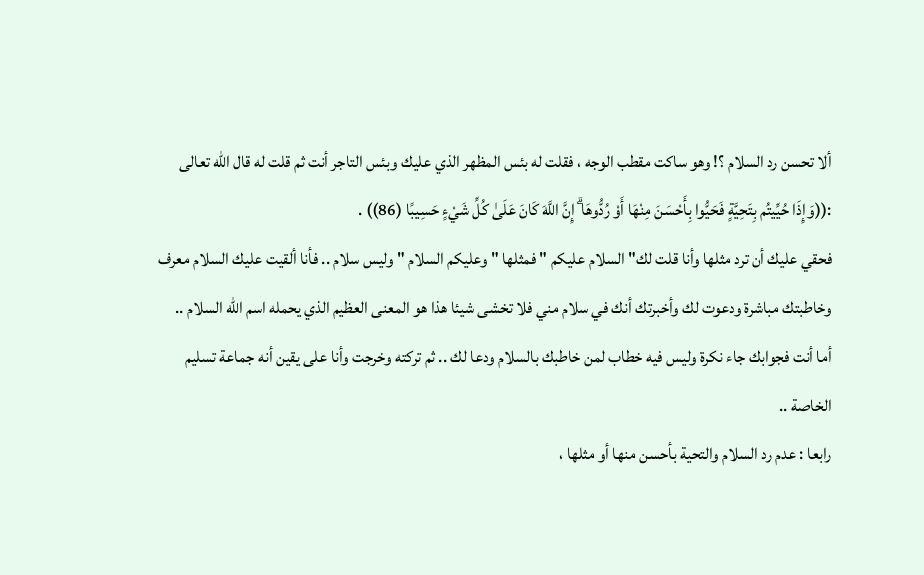ألا تحسن رد السلام ؟! وهو ساكت مقطب الوجه ، فقلت له بئس المظهر الذي عليك وبئس التاجر أنت ثم قلت له قال الله تعالى :((وَإِذَا حُيِّيتُم بِتَحِيَّةٍ فَحَيُّوا بِأَحْسَنَ مِنْهَا أَوْ رُدُّوهَا ۗ إِنَّ اللَّهَ كَانَ عَلَىٰ كُلِّ شَيْءٍ حَسِيبًا (86)) .
فحقي عليك أن ترد مثلها وأنا قلت لك" السلام عليكم " فمثلها " وعليكم السلام " وليس سلام .. فأنا ألقيت عليك السلام معرف وخاطبتك مباشرة ودعوت لك وأخبرتك أنك في سلام مني فلا تخشى شيئا هذا هو المعنى العظيم الذي يحمله اسم الله السلام ..
أما أنت فجوابك جاء نكرة وليس فيه خطاب لمن خاطبك بالسلام ودعا لك .. ثم تركته وخرجت وأنا على يقين أنه جماعة تسليم الخاصة ..
رابعا : عدم رد السلام والتحية بأحسن منها أو مثلها ،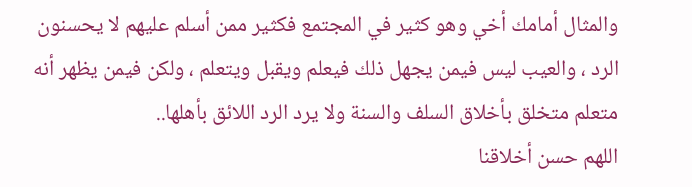والمثال أمامك أخي وهو كثير في المجتمع فكثير ممن أسلم عليهم لا يحسنون الرد ، والعيب ليس فيمن يجهل ذلك فيعلم ويقبل ويتعلم ، ولكن فيمن يظهر أنه متعلم متخلق بأخلاق السلف والسنة ولا يرد الرد اللائق بأهلها..
اللهم حسن أخلاقنا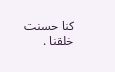كنا حسنت خلقنا .